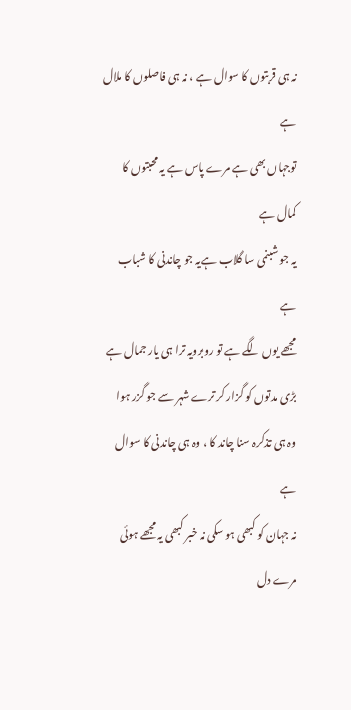نہ ہی قربتوں کا سوال ہے ، نہ ہی فاصلوں کا ملال ہے
توجہاں بھی ہے مرے پاس ہے یہ محبتوں کا کمال ہے
یہ جو شبنمی سا گلاب ہےیہ جو چاندنی کا شباب ہے
مجھے یوں لگے ہے تو روبرویہ ترا ہی یار جمال ہے
بڑی مدتوں کو گزار کر ترے شہر سے جو گزر ہوا
وہ ہی تذکرہ سنا چاند کا ، وہ ہی چاندنی کا سوال ہے
نہ جہان کو کبھی ہو سکی نہ خبر کبھی یہ مجھے ہوئی
مرے دل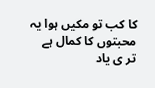کا کب تو مکیں ہوا یہ محبتوں کا کمال ہے
تر ی یاد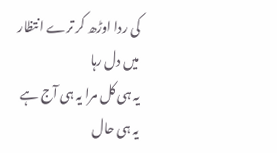کی ردا اوڑھ کر ترے انتظار میں دل رہا
یہ ہی کل مرا یہ ہی آج ہے یہ ہی حال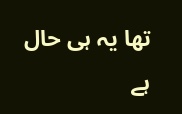تھا یہ ہی حال ہے